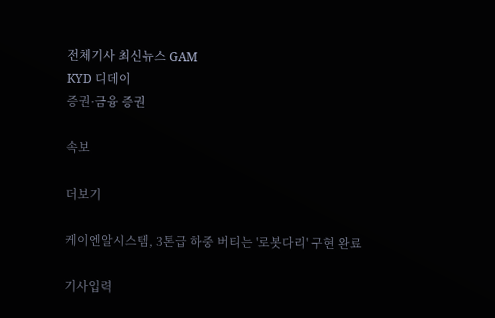전체기사 최신뉴스 GAM
KYD 디데이
증권·금융 증권

속보

더보기

케이엔알시스템, 3톤급 하중 버티는 '로봇다리' 구현 완료

기사입력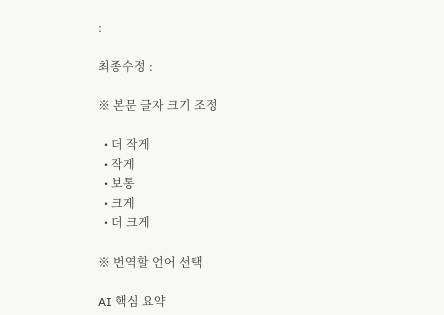:

최종수정 :

※ 본문 글자 크기 조정

  • 더 작게
  • 작게
  • 보통
  • 크게
  • 더 크게

※ 번역할 언어 선택

AI 핵심 요약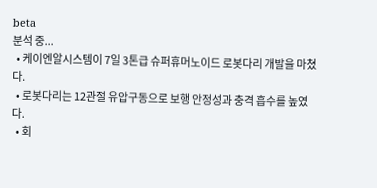beta
분석 중...
  • 케이엔알시스템이 7일 3톤급 슈퍼휴머노이드 로봇다리 개발을 마쳤다.
  • 로봇다리는 12관절 유압구동으로 보행 안정성과 충격 흡수를 높였다.
  • 회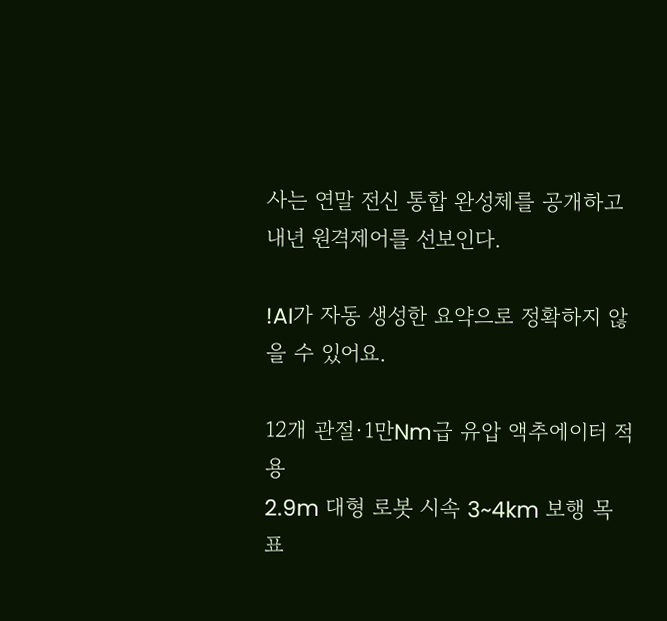사는 연말 전신 통합 완성체를 공개하고 내년 원격제어를 선보인다.

!AI가 자동 생성한 요약으로 정확하지 않을 수 있어요.

12개 관절·1만Nm급 유압 액추에이터 적용
2.9m 대형 로봇 시속 3~4km 보행 목표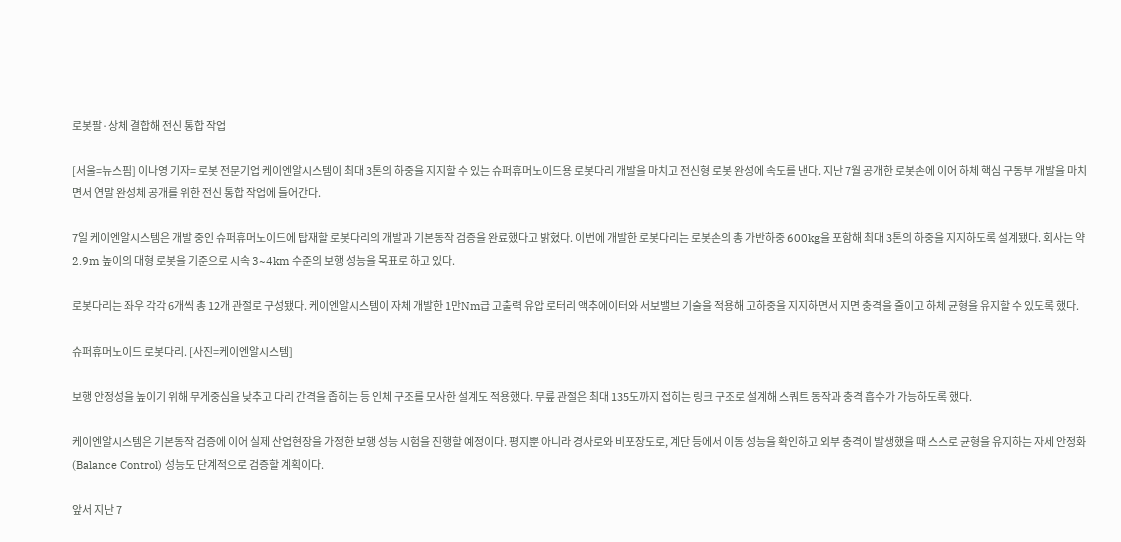로봇팔·상체 결합해 전신 통합 작업

[서울=뉴스핌] 이나영 기자= 로봇 전문기업 케이엔알시스템이 최대 3톤의 하중을 지지할 수 있는 슈퍼휴머노이드용 로봇다리 개발을 마치고 전신형 로봇 완성에 속도를 낸다. 지난 7월 공개한 로봇손에 이어 하체 핵심 구동부 개발을 마치면서 연말 완성체 공개를 위한 전신 통합 작업에 들어간다.

7일 케이엔알시스템은 개발 중인 슈퍼휴머노이드에 탑재할 로봇다리의 개발과 기본동작 검증을 완료했다고 밝혔다. 이번에 개발한 로봇다리는 로봇손의 총 가반하중 600kg을 포함해 최대 3톤의 하중을 지지하도록 설계됐다. 회사는 약 2.9m 높이의 대형 로봇을 기준으로 시속 3~4km 수준의 보행 성능을 목표로 하고 있다.

로봇다리는 좌우 각각 6개씩 총 12개 관절로 구성됐다. 케이엔알시스템이 자체 개발한 1만Nm급 고출력 유압 로터리 액추에이터와 서보밸브 기술을 적용해 고하중을 지지하면서 지면 충격을 줄이고 하체 균형을 유지할 수 있도록 했다.

슈퍼휴머노이드 로봇다리. [사진=케이엔알시스템]

보행 안정성을 높이기 위해 무게중심을 낮추고 다리 간격을 좁히는 등 인체 구조를 모사한 설계도 적용했다. 무릎 관절은 최대 135도까지 접히는 링크 구조로 설계해 스쿼트 동작과 충격 흡수가 가능하도록 했다.

케이엔알시스템은 기본동작 검증에 이어 실제 산업현장을 가정한 보행 성능 시험을 진행할 예정이다. 평지뿐 아니라 경사로와 비포장도로, 계단 등에서 이동 성능을 확인하고 외부 충격이 발생했을 때 스스로 균형을 유지하는 자세 안정화(Balance Control) 성능도 단계적으로 검증할 계획이다.

앞서 지난 7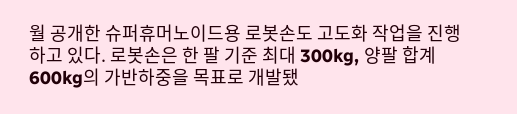월 공개한 슈퍼휴머노이드용 로봇손도 고도화 작업을 진행하고 있다. 로봇손은 한 팔 기준 최대 300kg, 양팔 합계 600kg의 가반하중을 목표로 개발됐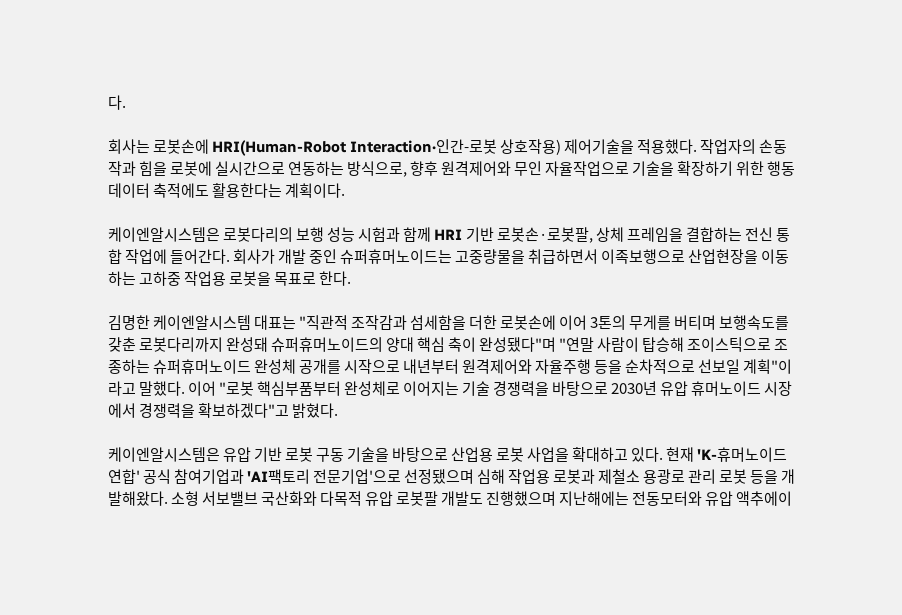다.

회사는 로봇손에 HRI(Human-Robot Interaction·인간-로봇 상호작용) 제어기술을 적용했다. 작업자의 손동작과 힘을 로봇에 실시간으로 연동하는 방식으로, 향후 원격제어와 무인 자율작업으로 기술을 확장하기 위한 행동 데이터 축적에도 활용한다는 계획이다.

케이엔알시스템은 로봇다리의 보행 성능 시험과 함께 HRI 기반 로봇손·로봇팔, 상체 프레임을 결합하는 전신 통합 작업에 들어간다. 회사가 개발 중인 슈퍼휴머노이드는 고중량물을 취급하면서 이족보행으로 산업현장을 이동하는 고하중 작업용 로봇을 목표로 한다.

김명한 케이엔알시스템 대표는 "직관적 조작감과 섬세함을 더한 로봇손에 이어 3톤의 무게를 버티며 보행속도를 갖춘 로봇다리까지 완성돼 슈퍼휴머노이드의 양대 핵심 축이 완성됐다"며 "연말 사람이 탑승해 조이스틱으로 조종하는 슈퍼휴머노이드 완성체 공개를 시작으로 내년부터 원격제어와 자율주행 등을 순차적으로 선보일 계획"이라고 말했다. 이어 "로봇 핵심부품부터 완성체로 이어지는 기술 경쟁력을 바탕으로 2030년 유압 휴머노이드 시장에서 경쟁력을 확보하겠다"고 밝혔다.

케이엔알시스템은 유압 기반 로봇 구동 기술을 바탕으로 산업용 로봇 사업을 확대하고 있다. 현재 'K-휴머노이드연합' 공식 참여기업과 'AI팩토리 전문기업'으로 선정됐으며 심해 작업용 로봇과 제철소 용광로 관리 로봇 등을 개발해왔다. 소형 서보밸브 국산화와 다목적 유압 로봇팔 개발도 진행했으며 지난해에는 전동모터와 유압 액추에이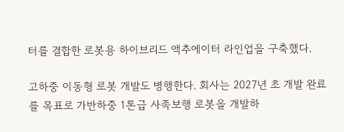터를 결합한 로봇용 하이브리드 액추에이터 라인업을 구축했다.

고하중 이동형 로봇 개발도 병행한다. 회사는 2027년 초 개발 완료를 목표로 가반하중 1톤급 사족보행 로봇을 개발하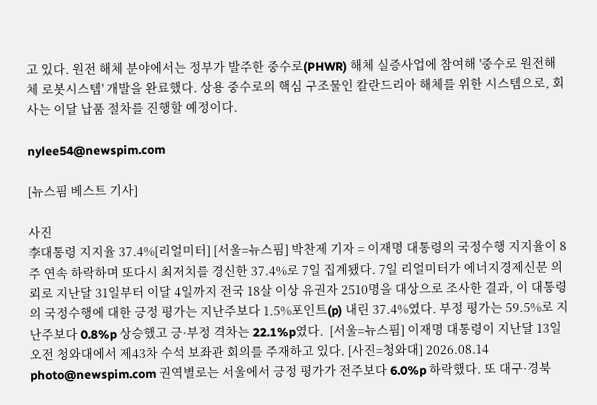고 있다. 원전 해체 분야에서는 정부가 발주한 중수로(PHWR) 해체 실증사업에 참여해 '중수로 원전해체 로봇시스템' 개발을 완료했다. 상용 중수로의 핵심 구조물인 칼란드리아 해체를 위한 시스템으로, 회사는 이달 납품 절차를 진행할 예정이다.

nylee54@newspim.com

[뉴스핌 베스트 기사]

사진
李대통령 지지율 37.4%[리얼미터] [서울=뉴스핌] 박찬제 기자 = 이재명 대통령의 국정수행 지지율이 8주 연속 하락하며 또다시 최저치를 경신한 37.4%로 7일 집계됐다. 7일 리얼미터가 에너지경제신문 의뢰로 지난달 31일부터 이달 4일까지 전국 18살 이상 유권자 2510명을 대상으로 조사한 결과, 이 대통령의 국정수행에 대한 긍정 평가는 지난주보다 1.5%포인트(p) 내린 37.4%였다. 부정 평가는 59.5%로 지난주보다 0.8%p 상승했고 긍·부정 격차는 22.1%p였다.  [서울=뉴스핌] 이재명 대통령이 지난달 13일 오전 청와대에서 제43차 수석 보좌관 회의를 주재하고 있다. [사진=청와대] 2026.08.14 photo@newspim.com 권역별로는 서울에서 긍정 평가가 전주보다 6.0%p 하락했다. 또 대구·경북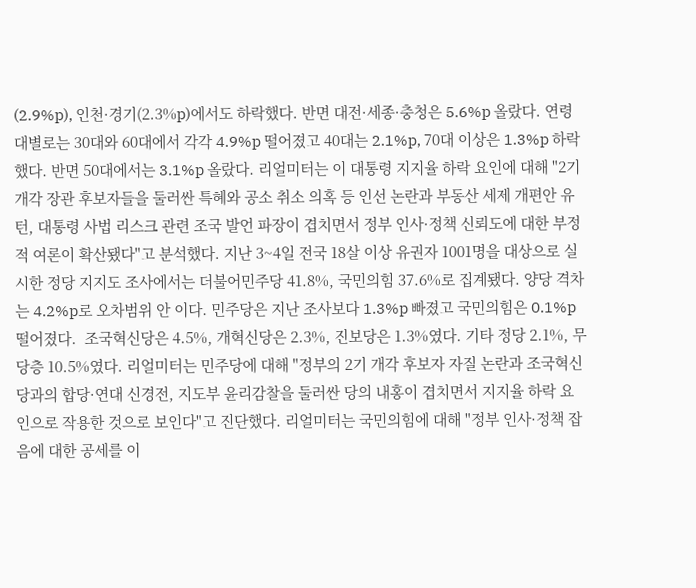(2.9%p), 인천·경기(2.3%p)에서도 하락했다. 반면 대전·세종·충청은 5.6%p 올랐다. 연령대별로는 30대와 60대에서 각각 4.9%p 떨어졌고 40대는 2.1%p, 70대 이상은 1.3%p 하락했다. 반면 50대에서는 3.1%p 올랐다. 리얼미터는 이 대통령 지지율 하락 요인에 대해 "2기 개각 장관 후보자들을 둘러싼 특혜와 공소 취소 의혹 등 인선 논란과 부동산 세제 개편안 유턴, 대통령 사법 리스크 관련 조국 발언 파장이 겹치면서 정부 인사·정책 신뢰도에 대한 부정적 여론이 확산됐다"고 분석했다. 지난 3~4일 전국 18살 이상 유권자 1001명을 대상으로 실시한 정당 지지도 조사에서는 더불어민주당 41.8%, 국민의힘 37.6%로 집계됐다. 양당 격차는 4.2%p로 오차범위 안 이다. 민주당은 지난 조사보다 1.3%p 빠졌고 국민의힘은 0.1%p 떨어졌다.  조국혁신당은 4.5%, 개혁신당은 2.3%, 진보당은 1.3%였다. 기타 정당 2.1%, 무당층 10.5%였다. 리얼미터는 민주당에 대해 "정부의 2기 개각 후보자 자질 논란과 조국혁신당과의 합당·연대 신경전, 지도부 윤리감찰을 둘러싼 당의 내홍이 겹치면서 지지율 하락 요인으로 작용한 것으로 보인다"고 진단했다. 리얼미터는 국민의힘에 대해 "정부 인사·정책 잡음에 대한 공세를 이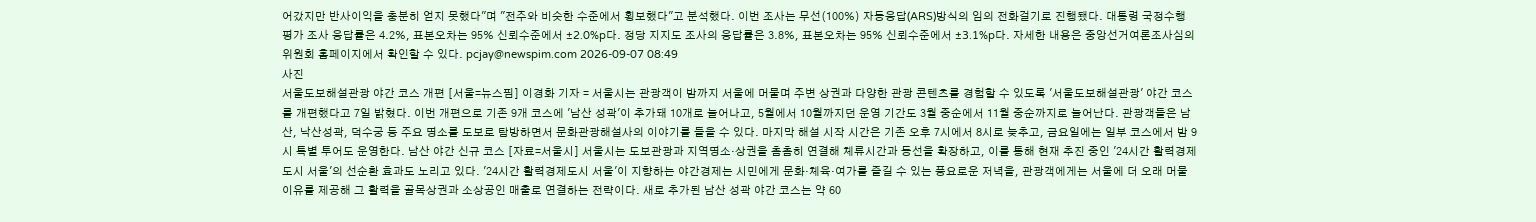어갔지만 반사이익을 충분히 얻지 못했다"며 "전주와 비슷한 수준에서 횡보했다"고 분석했다. 이번 조사는 무선(100%) 자동응답(ARS)방식의 임의 전화걸기로 진행됐다. 대통령 국정수행 평가 조사 응답률은 4.2%, 표본오차는 95% 신뢰수준에서 ±2.0%p다. 정당 지지도 조사의 응답률은 3.8%, 표본오차는 95% 신뢰수준에서 ±3.1%p다. 자세한 내용은 중앙선거여론조사심의위원회 홈페이지에서 확인할 수 있다. pcjay@newspim.com 2026-09-07 08:49
사진
서울도보해설관광 야간 코스 개편 [서울=뉴스핌] 이경화 기자 = 서울시는 관광객이 밤까지 서울에 머물며 주변 상권과 다양한 관광 콘텐츠를 경험할 수 있도록 '서울도보해설관광' 야간 코스를 개편했다고 7일 밝혔다. 이번 개편으로 기존 9개 코스에 '남산 성곽'이 추가돼 10개로 늘어나고, 5월에서 10월까지던 운영 기간도 3월 중순에서 11월 중순까지로 늘어난다. 관광객들은 남산, 낙산성곽, 덕수궁 등 주요 명소를 도보로 탐방하면서 문화관광해설사의 이야기를 들을 수 있다. 마지막 해설 시작 시간은 기존 오후 7시에서 8시로 늦추고, 금요일에는 일부 코스에서 밤 9시 특별 투어도 운영한다. 남산 야간 신규 코스 [자료=서울시] 서울시는 도보관광과 지역명소·상권을 촘촘히 연결해 체류시간과 동선을 확장하고, 이를 통해 현재 추진 중인 '24시간 활력경제도시 서울'의 선순환 효과도 노리고 있다. '24시간 활력경제도시 서울'이 지향하는 야간경제는 시민에게 문화·체육·여가를 즐길 수 있는 풍요로운 저녁을, 관광객에게는 서울에 더 오래 머물 이유를 제공해 그 활력을 골목상권과 소상공인 매출로 연결하는 전략이다. 새로 추가된 남산 성곽 야간 코스는 약 60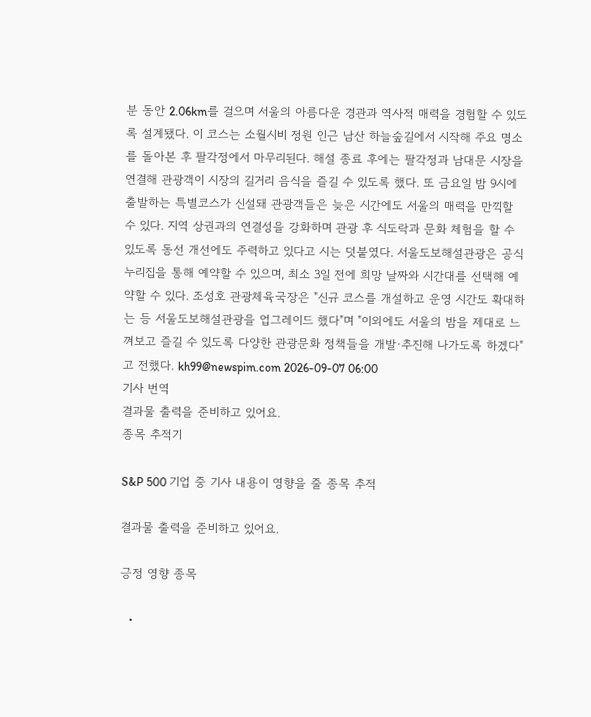분 동안 2.06km를 걸으며 서울의 아름다운 경관과 역사적 매력을 경험할 수 있도록 설계됐다. 이 코스는 소월시비 정원 인근 남산 하늘숲길에서 시작해 주요 명소를 돌아본 후 팔각정에서 마무리된다. 해설 종료 후에는 팔각정과 남대문 시장을 연결해 관광객이 시장의 길거리 음식을 즐길 수 있도록 했다. 또 금요일 밤 9시에 출발하는 특별코스가 신설돼 관광객들은 늦은 시간에도 서울의 매력을 만끽할 수 있다. 지역 상권과의 연결성을 강화하며 관광 후 식도락과 문화 체험을 할 수 있도록 동선 개선에도 주력하고 있다고 시는 덧붙였다. 서울도보해설관광은 공식 누리집을 통해 예약할 수 있으며, 최소 3일 전에 희망 날짜와 시간대를 선택해 예약할 수 있다. 조성호 관광체육국장은 "신규 코스를 개설하고 운영 시간도 확대하는 등 서울도보해설관광을 업그레이드 했다"며 "이외에도 서울의 밤을 제대로 느껴보고 즐길 수 있도록 다양한 관광문화 정책들을 개발·추진해 나가도록 하겠다"고 전했다. kh99@newspim.com 2026-09-07 06:00
기사 번역
결과물 출력을 준비하고 있어요.
종목 추적기

S&P 500 기업 중 기사 내용이 영향을 줄 종목 추적

결과물 출력을 준비하고 있어요.

긍정 영향 종목

  •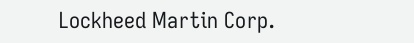Lockheed Martin Corp.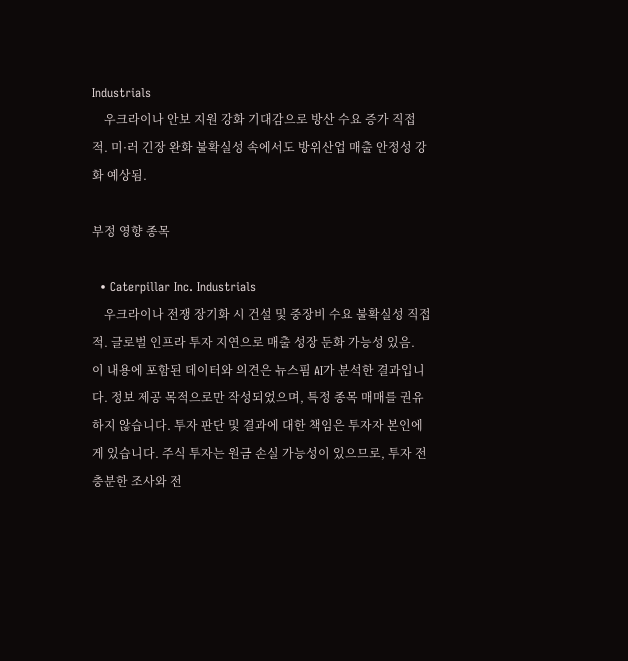Industrials
    우크라이나 안보 지원 강화 기대감으로 방산 수요 증가 직접적. 미·러 긴장 완화 불확실성 속에서도 방위산업 매출 안정성 강화 예상됨.

부정 영향 종목

  • Caterpillar Inc. Industrials
    우크라이나 전쟁 장기화 시 건설 및 중장비 수요 불확실성 직접적. 글로벌 인프라 투자 지연으로 매출 성장 둔화 가능성 있음.
이 내용에 포함된 데이터와 의견은 뉴스핌 AI가 분석한 결과입니다. 정보 제공 목적으로만 작성되었으며, 특정 종목 매매를 권유하지 않습니다. 투자 판단 및 결과에 대한 책임은 투자자 본인에게 있습니다. 주식 투자는 원금 손실 가능성이 있으므로, 투자 전 충분한 조사와 전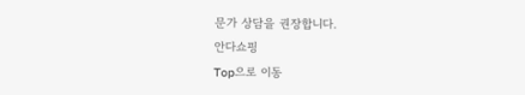문가 상담을 권장합니다.
안다쇼핑
Top으로 이동